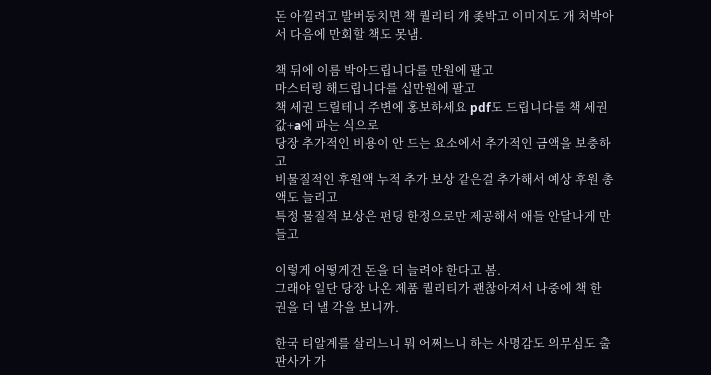돈 아낄려고 발버둥치면 책 퀄리티 개 좆박고 이미지도 개 처박아서 다음에 만회할 책도 못냄.

책 뒤에 이름 박아드립니다를 만원에 팔고
마스터링 해드립니다를 십만원에 팔고
책 세권 드릴테니 주변에 홍보하세요 pdf도 드립니다를 책 세권값+a에 파는 식으로
당장 추가적인 비용이 안 드는 요소에서 추가적인 금액을 보충하고
비물질적인 후원액 누적 추가 보상 같은걸 추가해서 예상 후원 총액도 늘리고
특정 물질적 보상은 펀딩 한정으로만 제공해서 애들 안달나게 만들고

이렇게 어떻게건 돈을 더 늘려야 한다고 봄.
그래야 일단 당장 나온 제품 퀄리티가 괜찮아져서 나중에 책 한 권을 더 낼 각을 보니까.

한국 티알계를 살리느니 뭐 어쩌느니 하는 사명감도 의무심도 출판사가 가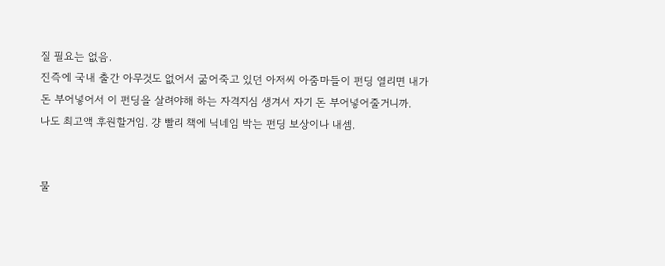질 필요는 없음.
진즉에 국내 출간 아무것도 없어서 굶어죽고 있던 아저씨 아줌마들이 펀딩 열리면 내가 돈 부어넣어서 이 펀딩을 살려야해 하는 자격지심 생겨서 자기 돈 부어넣어줄거니까.
나도 최고액 후원할거임. 걍 빨리 책에 닉네임 박는 펀딩 보상이나 내셈.


물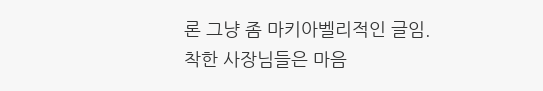론 그냥 좀 마키아벨리적인 글임.
착한 사장님들은 마음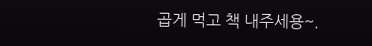곱게 먹고 책 내주세용~.